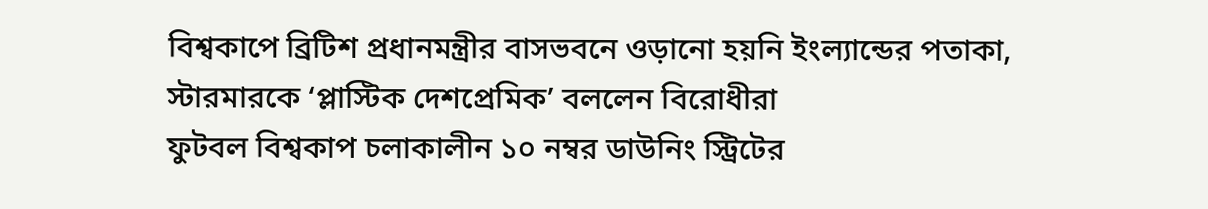বিশ্বকাপে ব্রিটিশ প্রধানমন্ত্রীর বাসভবনে ওড়ানো হয়নি ইংল্যান্ডের পতাকা, স্টারমারকে ‘প্লাস্টিক দেশপ্রেমিক’ বললেন বিরোধীরা
ফুটবল বিশ্বকাপ চলাকালীন ১০ নম্বর ডাউনিং স্ট্রিটের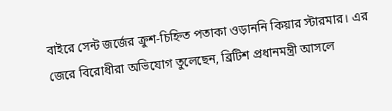বাইরে সেন্ট জর্জের ক্রুশ-চিহ্নিত পতাকা ওড়াননি কিয়ার স্টারমার। এর জেরে বিরোধীরা অভিযোগ তুলেছেন, ব্রিটিশ প্রধানমন্ত্রী আসলে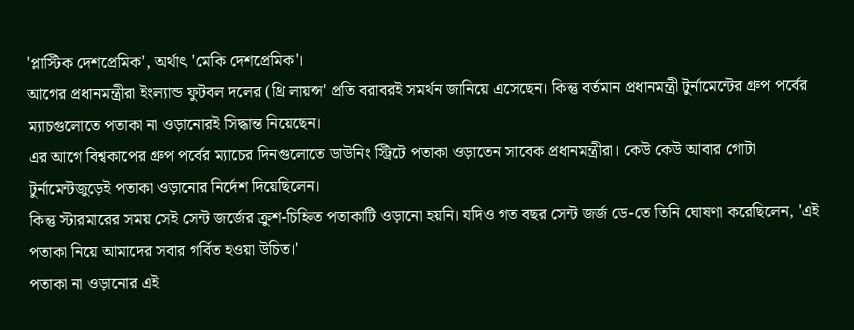'প্লাস্টিক দেশপ্রেমিক', অর্থাৎ 'মেকি দেশপ্রেমিক'।
আগের প্রধানমন্ত্রীরা ইংল্যান্ড ফুটবল দলের (থ্রি লায়ন্স' প্রতি বরাবরই সমর্থন জানিয়ে এসেছেন। কিন্তু বর্তমান প্রধানমন্ত্রী টুর্নামেন্টের গ্রুপ পর্বের ম্যাচগুলোতে পতাকা না ওড়ানোরই সিদ্ধান্ত নিয়েছেন।
এর আগে বিশ্বকাপের গ্রুপ পর্বের ম্যাচের দিনগুলোতে ডাউনিং স্ট্রিটে পতাকা ওড়াতেন সাবেক প্রধানমন্ত্রীরা। কেউ কেউ আবার গোটা টুর্নামেন্টজুড়েই পতাকা ওড়ানোর নির্দেশ দিয়েছিলেন।
কিন্তু স্টারমারের সময় সেই সেন্ট জর্জের ক্রুশ-চিহ্নিত পতাকাটি ওড়ানো হয়নি। যদিও গত বছর সেন্ট জর্জ ডে-তে তিনি ঘোষণা করেছিলেন, 'এই পতাকা নিয়ে আমাদের সবার গর্বিত হওয়া উচিত।'
পতাকা না ওড়ানোর এই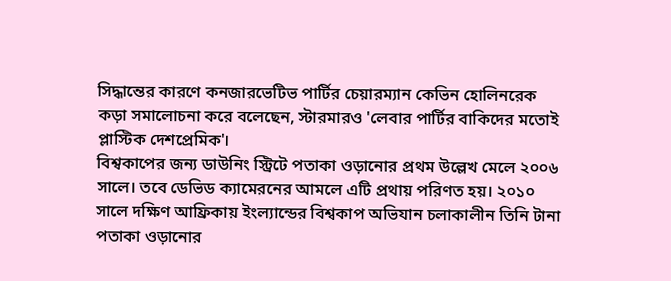সিদ্ধান্তের কারণে কনজারভেটিভ পার্টির চেয়ারম্যান কেভিন হোলিনরেক কড়া সমালোচনা করে বলেছেন, স্টারমারও 'লেবার পার্টির বাকিদের মতোই প্লাস্টিক দেশপ্রেমিক'।
বিশ্বকাপের জন্য ডাউনিং স্ট্রিটে পতাকা ওড়ানোর প্রথম উল্লেখ মেলে ২০০৬ সালে। তবে ডেভিড ক্যামেরনের আমলে এটি প্রথায় পরিণত হয়। ২০১০ সালে দক্ষিণ আফ্রিকায় ইংল্যান্ডের বিশ্বকাপ অভিযান চলাকালীন তিনি টানা পতাকা ওড়ানোর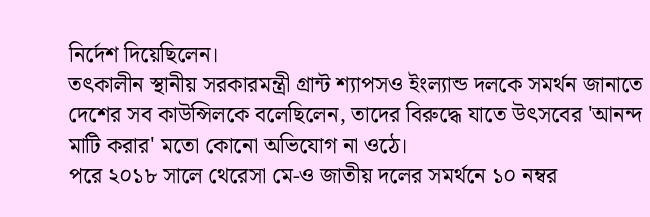নির্দেশ দিয়েছিলেন।
তৎকালীন স্থানীয় সরকারমন্ত্রী গ্রান্ট শ্যাপসও ইংল্যান্ড দলকে সমর্থন জানাতে দেশের সব কাউন্সিলকে বলেছিলেন, তাদের বিরুদ্ধে যাতে উৎসবের 'আনন্দ মাটি করার' মতো কোনো অভিযোগ না ওঠে।
পরে ২০১৮ সালে থেরেসা মে-ও জাতীয় দলের সমর্থনে ১০ নম্বর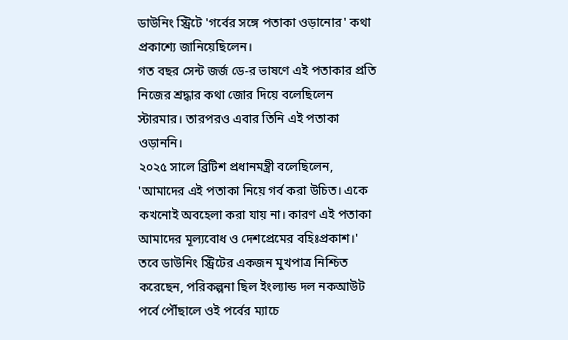ডাউনিং স্ট্রিটে 'গর্বের সঙ্গে পতাকা ওড়ানোর' কথা প্রকাশ্যে জানিয়েছিলেন।
গত বছর সেন্ট জর্জ ডে-র ভাষণে এই পতাকার প্রতি নিজের শ্রদ্ধার কথা জোর দিয়ে বলেছিলেন স্টারমার। তারপরও এবার তিনি এই পতাকা ওড়াননি।
২০২৫ সালে ব্রিটিশ প্রধানমন্ত্রী বলেছিলেন, 'আমাদের এই পতাকা নিয়ে গর্ব করা উচিত। একে কখনোই অবহেলা করা যায় না। কারণ এই পতাকা আমাদের মূল্যবোধ ও দেশপ্রেমের বহিঃপ্রকাশ।'
তবে ডাউনিং স্ট্রিটের একজন মুখপাত্র নিশ্চিত করেছেন, পরিকল্পনা ছিল ইংল্যান্ড দল নকআউট পর্বে পৌঁছালে ওই পর্বের ম্যাচে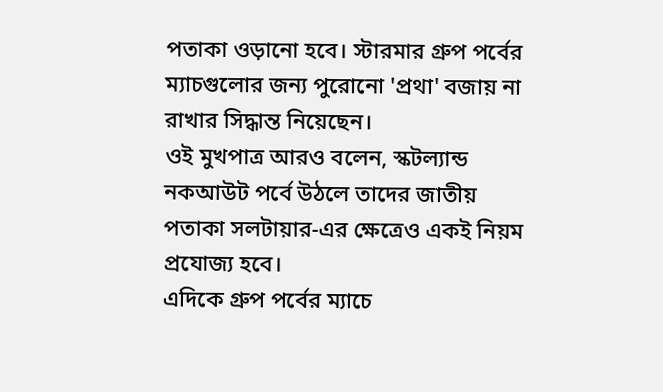পতাকা ওড়ানো হবে। স্টারমার গ্রুপ পর্বের ম্যাচগুলোর জন্য পুরোনো 'প্রথা' বজায় না রাখার সিদ্ধান্ত নিয়েছেন।
ওই মুখপাত্র আরও বলেন, স্কটল্যান্ড নকআউট পর্বে উঠলে তাদের জাতীয় পতাকা সলটায়ার-এর ক্ষেত্রেও একই নিয়ম প্রযোজ্য হবে।
এদিকে গ্রুপ পর্বের ম্যাচে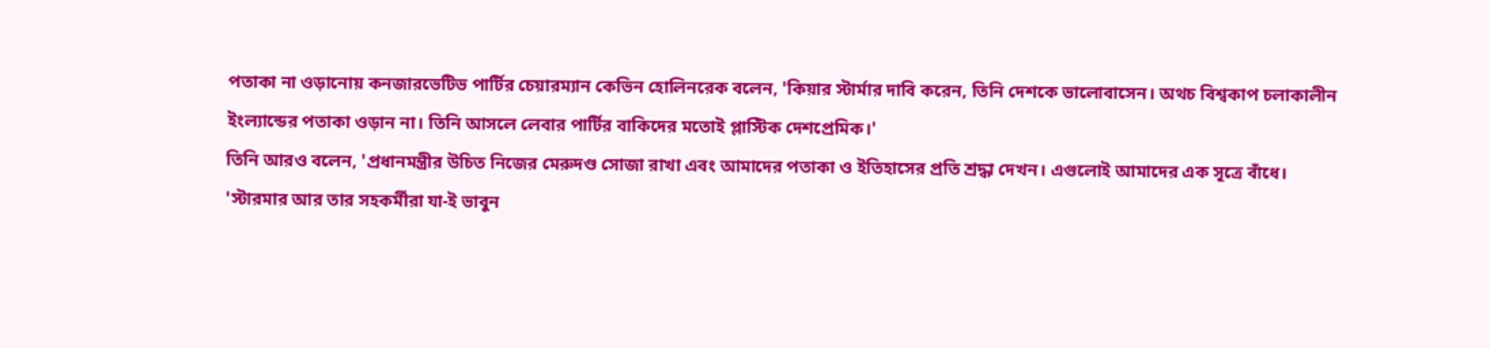পতাকা না ওড়ানোয় কনজারভেটিভ পার্টির চেয়ারম্যান কেভিন হোলিনরেক বলেন, 'কিয়ার স্টার্মার দাবি করেন, তিনি দেশকে ভালোবাসেন। অথচ বিশ্বকাপ চলাকালীন ইংল্যান্ডের পতাকা ওড়ান না। তিনি আসলে লেবার পার্টির বাকিদের মতোই প্লাস্টিক দেশপ্রেমিক।'
তিনি আরও বলেন, 'প্রধানমন্ত্রীর উচিত নিজের মেরুদণ্ড সোজা রাখা এবং আমাদের পতাকা ও ইতিহাসের প্রতি শ্রদ্ধা দেখন। এগুলোই আমাদের এক সূত্রে বাঁধে।
'স্টারমার আর তার সহকর্মীরা যা-ই ভাবুন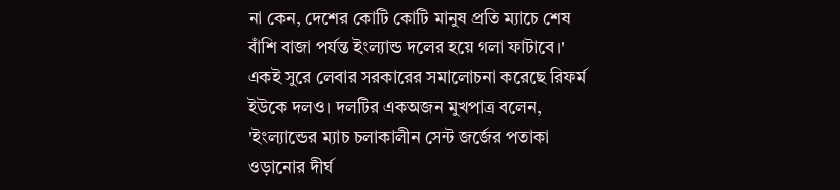না কেন, দেশের কোটি কোটি মানুষ প্রতি ম্যাচে শেষ বাঁশি বাজা পর্যন্ত ইংল্যান্ড দলের হয়ে গলা ফাটাবে।'
একই সুরে লেবার সরকারের সমালোচনা করেছে রিফর্ম ইউকে দলও। দলটির একঅজন মুখপাত্র বলেন, 'ইংল্যান্ডের ম্যাচ চলাকালীন সেন্ট জর্জের পতাকা ওড়ানোর দীর্ঘ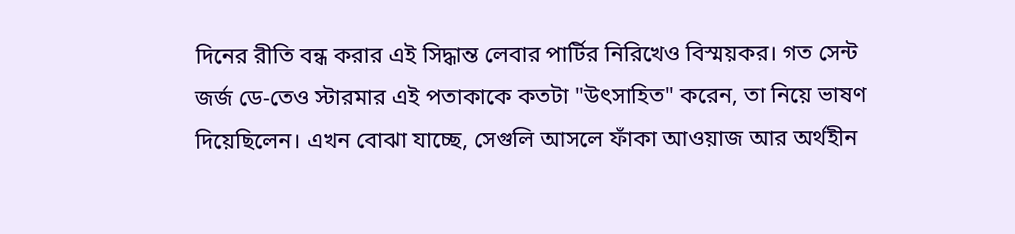দিনের রীতি বন্ধ করার এই সিদ্ধান্ত লেবার পার্টির নিরিখেও বিস্ময়কর। গত সেন্ট জর্জ ডে-তেও স্টারমার এই পতাকাকে কতটা "উৎসাহিত" করেন, তা নিয়ে ভাষণ দিয়েছিলেন। এখন বোঝা যাচ্ছে, সেগুলি আসলে ফাঁকা আওয়াজ আর অর্থহীন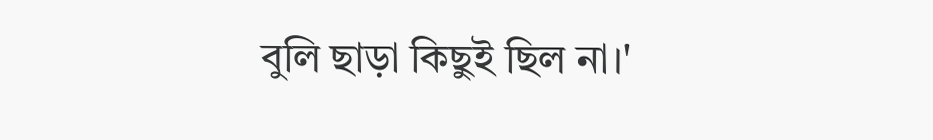বুলি ছাড়া কিছুই ছিল না।'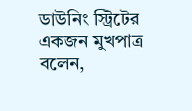ডাউনিং স্ট্রিটের একজন মুখপাত্র বলেন,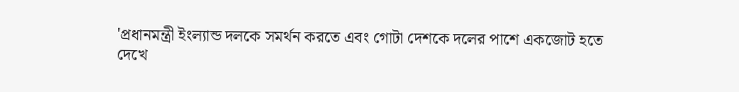'প্রধানমন্ত্রী ইংল্যান্ড দলকে সমর্থন করতে এবং গোটা দেশকে দলের পাশে একজোট হতে দেখে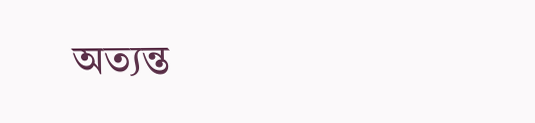অত্যন্ত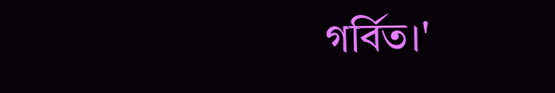গর্বিত।'